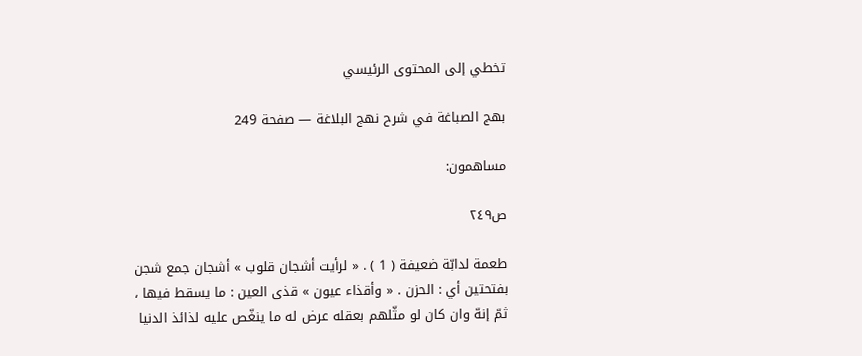تخطي إلى المحتوى الرئيسي

بهج الصباغة في شرح نهج البلاغة — صفحة 249

مساهمون:

ص٢٤٩

طعمة لدابّة ضعيفة ( 1 ) . « لرأيت أشجان قلوب » أشجان جمع شجن بفتحتين أي : الحزن . « وأقذاء عيون » قذى العين : ما يسقط فيها ، ثمّ إنهّ وان كان لو مثّلهم بعقله عرض له ما ينغّص عليه لذائذ الدنيا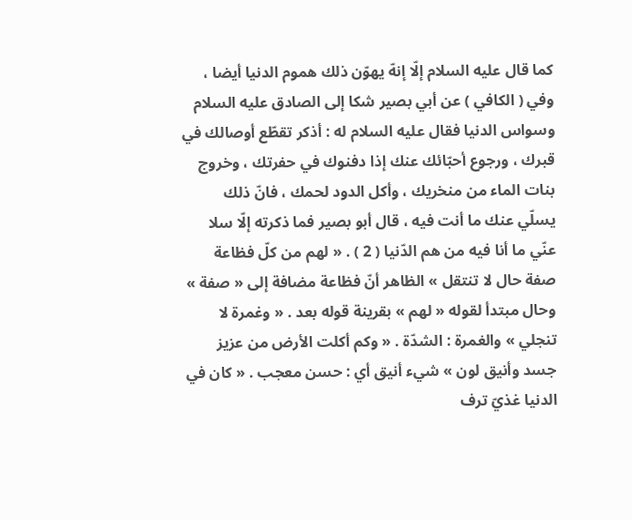كما قال عليه السلام إلّا إنهّ يهوّن ذلك هموم الدنيا أيضا ، وفي ( الكافي ) عن أبي بصير شكا إلى الصادق عليه السلام وسواس الدنيا فقال عليه السلام له : أذكر تقطّع أوصالك في قبرك ، ورجوع أحبّائك عنك إذا دفنوك في حفرتك ، وخروج بنات الماء من منخريك ، وأكل الدود لحمك ، فانّ ذلك يسلّي عنك ما أنت فيه ، قال أبو بصير فما ذكرته إلّا سلا عنّي ما أنا فيه من هم الدّنيا ( 2 ) . « لهم من كلّ فظاعة صفة حال لا تنتقل » الظاهر أنّ فظاعة مضافة إلى « صفة » وحال مبتدأ لقوله « لهم » بقرينة قوله بعد . « وغمرة لا تنجلي » والغمرة : الشدّة . « وكم أكلت الأرض من عزيز جسد وأنيق لون » شيء أنيق أي : حسن معجب . « كان في الدنيا غذيّ ترف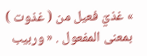» غذيّ فعيل من ( غذوت ) بمعنى المفعول . « وربيب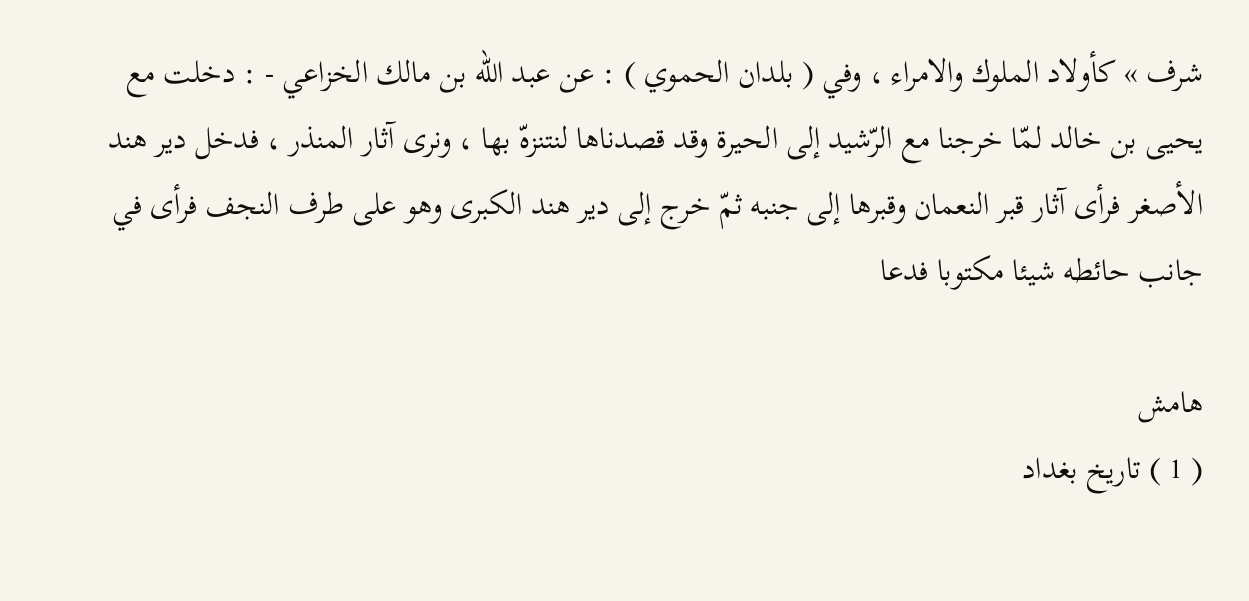شرف » كأولاد الملوك والامراء ، وفي ( بلدان الحموي ) : عن عبد اللّه بن مالك الخزاعي - : دخلت مع يحيى بن خالد لمّا خرجنا مع الرّشيد إلى الحيرة وقد قصدناها لنتنزهّ بها ، ونرى آثار المنذر ، فدخل دير هند الأصغر فرأى آثار قبر النعمان وقبرها إلى جنبه ثمّ خرج إلى دير هند الكبرى وهو على طرف النجف فرأى في جانب حائطه شيئا مكتوبا فدعا

هامش
( 1 ) تاريخ بغداد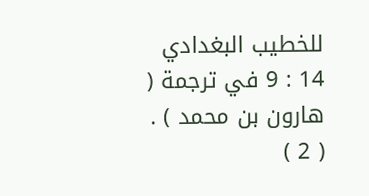للخطيب البغدادي 14 : 9 في ترجمة ( هارون بن محمد ) .
( 2 )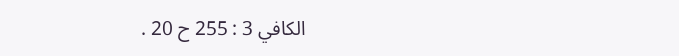الكافي 3 : 255 ح 20 .